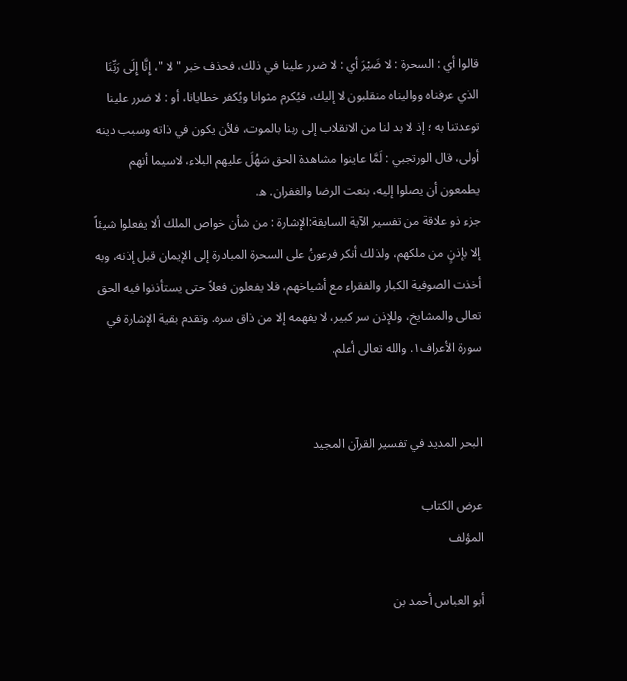قالوا أي : السحرة : لا ضَيْرَ أي : لا ضرر علينا في ذلك، فحذف خبر " لا "، إِنَّا إِلَى رَبِّنَا الذي عرفناه وواليناه منقلبون لا إليك، فيُكرم مثوانا ويُكفر خطايانا، أو : لا ضرر علينا توعدتنا به ؛ إذ لا بد لنا من الانقلاب إلى ربنا بالموت، فلأن يكون في ذاته وسبب دينه أولى، قال الورتجبي : لَمَّا عاينوا مشاهدة الحق سَهُلَ عليهم البلاء، لاسيما أنهم يطمعون أن يصلوا إليه، بنعت الرضا والغفران. ه.
جزء ذو علاقة من تفسير الآية السابقة:الإشارة : من شأن خواص الملك ألا يفعلوا شيئاً إلا بإذنٍ من ملكهم، ولذلك أنكر فرعونُ على السحرة المبادرة إلى الإيمان قبل إذنه، وبه أخذت الصوفية الكبار والفقراء مع أشياخهم، فلا يفعلون فعلاً حتى يستأذنوا فيه الحق تعالى والمشايخ، وللإذن سر كبير، لا يفهمه إلا من ذاق سره. وتقدم بقية الإشارة في سورة الأعراف١. والله تعالى أعلم.


البحر المديد في تفسير القرآن المجيد

عرض الكتاب
المؤلف

أبو العباس أحمد بن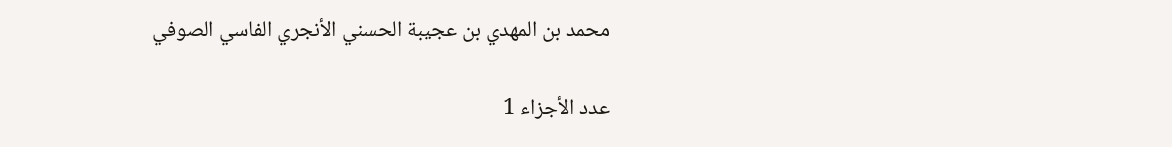محمد بن المهدي بن عجيبة الحسني الأنجري الفاسي الصوفي

عدد الأجزاء 1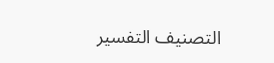التصنيف التفسير